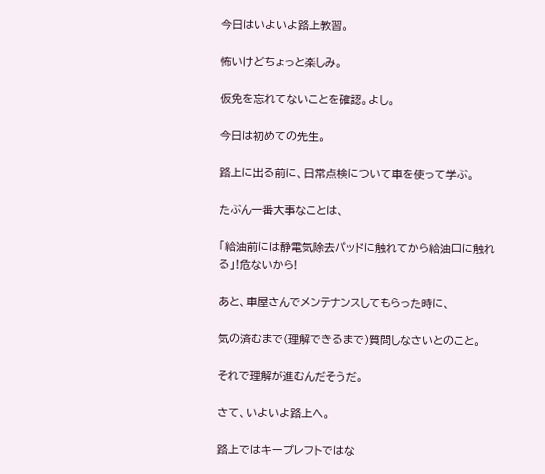今日はいよいよ路上教習。

怖いけどちょっと楽しみ。

仮免を忘れてないことを確認。よし。

今日は初めての先生。

路上に出る前に、日常点検について車を使って学ぶ。

たぶん一番大事なことは、

「給油前には静電気除去パッドに触れてから給油口に触れる」!危ないから!

あと、車屋さんでメンテナンスしてもらった時に、

気の済むまで(理解できるまで)質問しなさいとのこと。

それで理解が進むんだそうだ。

さて、いよいよ路上へ。

路上ではキープレフトではな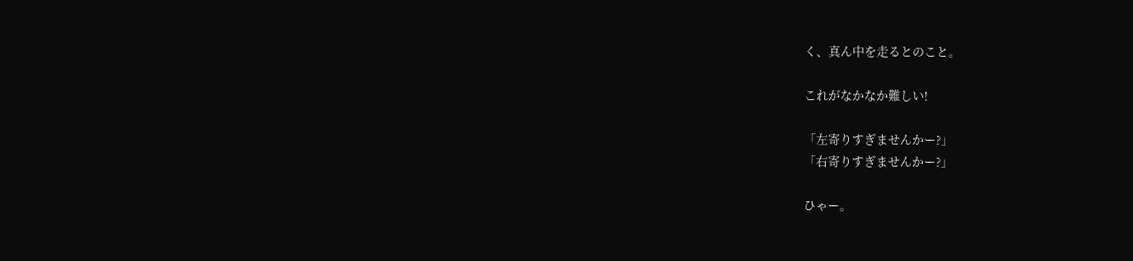く、真ん中を走るとのこと。

これがなかなか難しい!

「左寄りすぎませんかー?」
「右寄りすぎませんかー?」

ひゃー。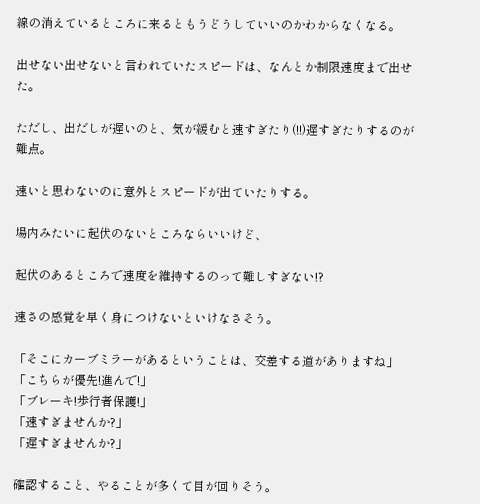線の消えているところに来るともうどうしていいのかわからなくなる。

出せない出せないと言われていたスピードは、なんとか制限速度まで出せた。

ただし、出だしが遅いのと、気が緩むと速すぎたり(!!)遅すぎたりするのが難点。

速いと思わないのに意外とスピードが出ていたりする。

場内みたいに起伏のないところならいいけど、

起伏のあるところで速度を維持するのって難しすぎない!?

速さの感覚を早く身につけないといけなさそう。

「そこにカーブミラーがあるということは、交差する道がありますね」
「こちらが優先!進んで!」
「ブレーキ!歩行者保護!」
「速すぎませんか?」
「遅すぎませんか?」

確認すること、やることが多くて目が回りそう。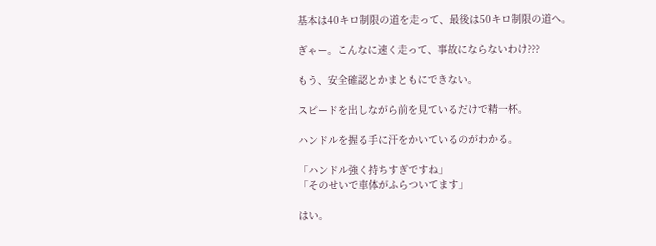基本は40キロ制限の道を走って、最後は50キロ制限の道へ。

ぎゃー。こんなに速く走って、事故にならないわけ???

もう、安全確認とかまともにできない。

スピードを出しながら前を見ているだけで精一杯。

ハンドルを握る手に汗をかいているのがわかる。

「ハンドル強く持ちすぎですね」
「そのせいで車体がふらついてます」

はい。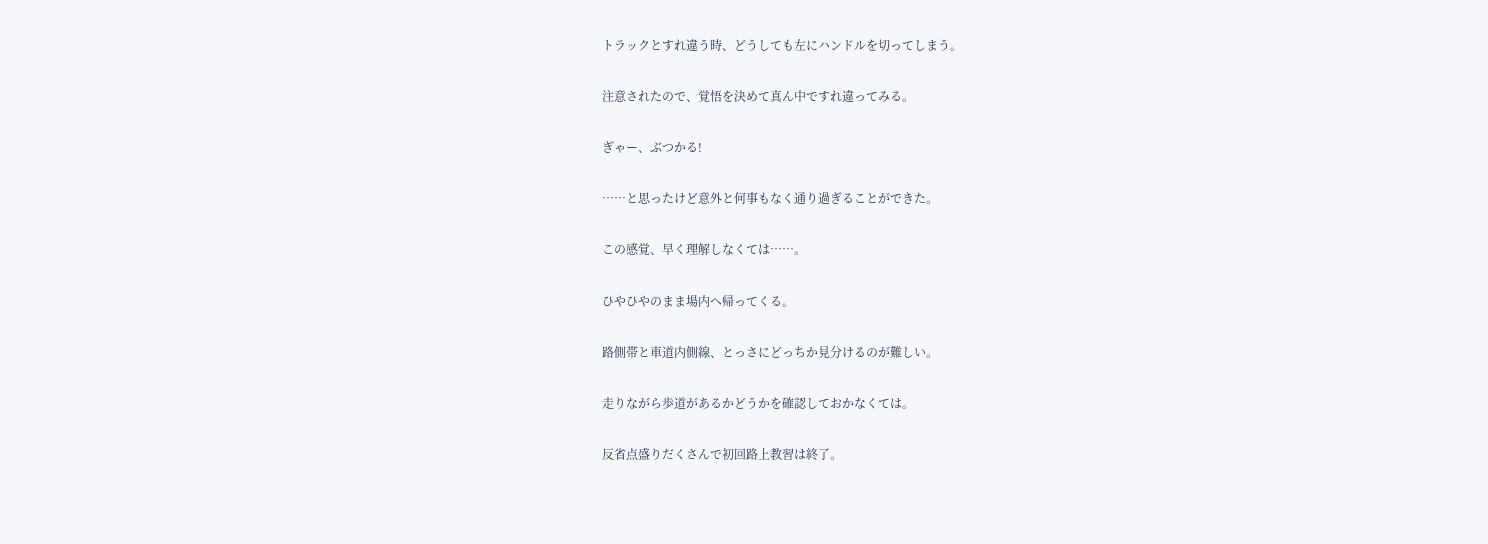トラックとすれ違う時、どうしても左にハンドルを切ってしまう。

注意されたので、覚悟を決めて真ん中ですれ違ってみる。

ぎゃー、ぶつかる!

……と思ったけど意外と何事もなく通り過ぎることができた。

この感覚、早く理解しなくては……。

ひやひやのまま場内へ帰ってくる。

路側帯と車道内側線、とっさにどっちか見分けるのが難しい。

走りながら歩道があるかどうかを確認しておかなくては。

反省点盛りだくさんで初回路上教習は終了。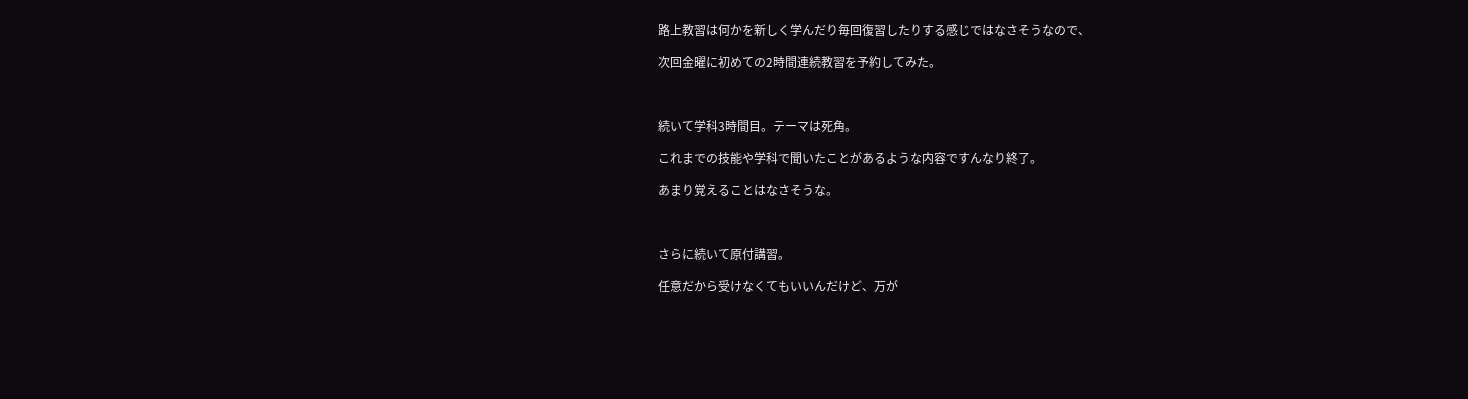路上教習は何かを新しく学んだり毎回復習したりする感じではなさそうなので、

次回金曜に初めての2時間連続教習を予約してみた。



続いて学科3時間目。テーマは死角。

これまでの技能や学科で聞いたことがあるような内容ですんなり終了。

あまり覚えることはなさそうな。



さらに続いて原付講習。

任意だから受けなくてもいいんだけど、万が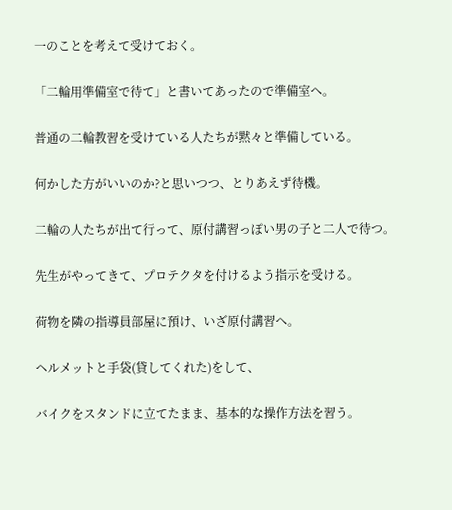一のことを考えて受けておく。

「二輪用準備室で待て」と書いてあったので準備室へ。

普通の二輪教習を受けている人たちが黙々と準備している。

何かした方がいいのか?と思いつつ、とりあえず待機。

二輪の人たちが出て行って、原付講習っぽい男の子と二人で待つ。

先生がやってきて、プロテクタを付けるよう指示を受ける。

荷物を隣の指導員部屋に預け、いざ原付講習へ。

ヘルメットと手袋(貸してくれた)をして、

バイクをスタンドに立てたまま、基本的な操作方法を習う。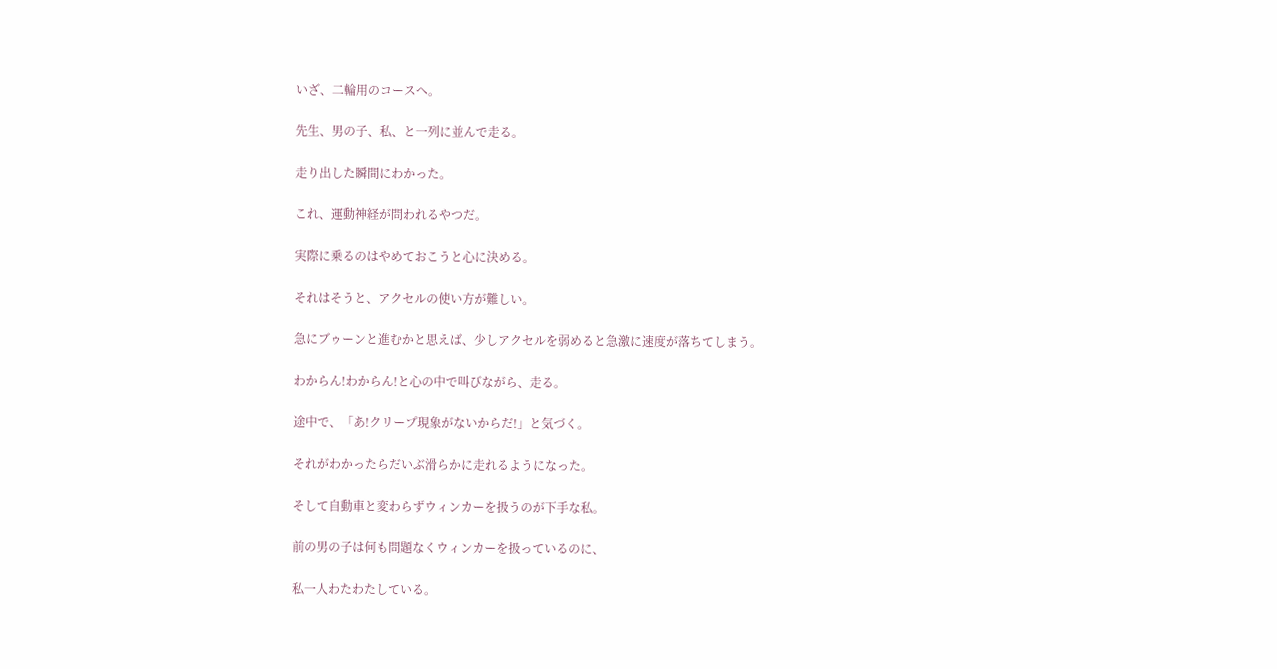いざ、二輪用のコースへ。

先生、男の子、私、と一列に並んで走る。

走り出した瞬間にわかった。

これ、運動神経が問われるやつだ。

実際に乗るのはやめておこうと心に決める。

それはそうと、アクセルの使い方が難しい。

急にブゥーンと進むかと思えば、少しアクセルを弱めると急激に速度が落ちてしまう。

わからん!わからん!と心の中で叫びながら、走る。

途中で、「あ!クリープ現象がないからだ!」と気づく。

それがわかったらだいぶ滑らかに走れるようになった。

そして自動車と変わらずウィンカーを扱うのが下手な私。

前の男の子は何も問題なくウィンカーを扱っているのに、

私一人わたわたしている。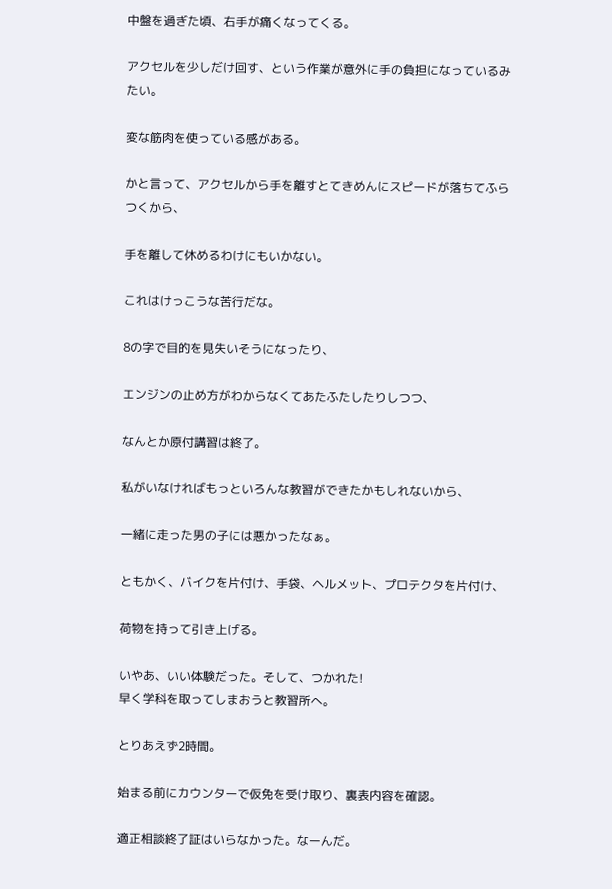中盤を過ぎた頃、右手が痛くなってくる。

アクセルを少しだけ回す、という作業が意外に手の負担になっているみたい。

変な筋肉を使っている感がある。

かと言って、アクセルから手を離すとてきめんにスピードが落ちてふらつくから、

手を離して休めるわけにもいかない。

これはけっこうな苦行だな。

8の字で目的を見失いそうになったり、

エンジンの止め方がわからなくてあたふたしたりしつつ、

なんとか原付講習は終了。

私がいなければもっといろんな教習ができたかもしれないから、

一緒に走った男の子には悪かったなぁ。

ともかく、バイクを片付け、手袋、ヘルメット、プロテクタを片付け、

荷物を持って引き上げる。

いやあ、いい体験だった。そして、つかれた!
早く学科を取ってしまおうと教習所へ。

とりあえず2時間。

始まる前にカウンターで仮免を受け取り、裏表内容を確認。

適正相談終了証はいらなかった。なーんだ。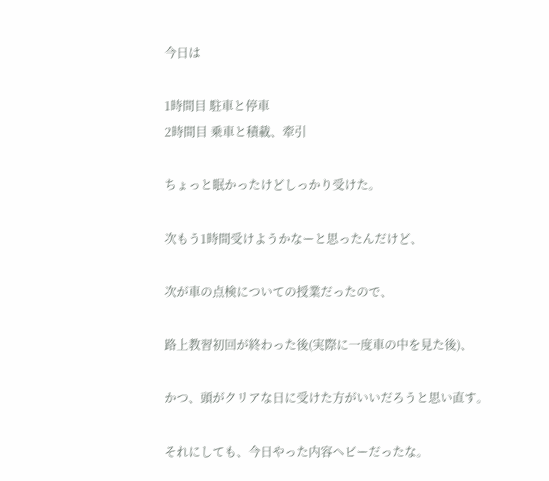今日は

1時間目 駐車と停車
2時間目 乗車と積載、牽引

ちょっと眠かったけどしっかり受けた。

次もう1時間受けようかなーと思ったんだけど、

次が車の点検についての授業だったので、

路上教習初回が終わった後(実際に一度車の中を見た後)、

かつ、頭がクリアな日に受けた方がいいだろうと思い直す。

それにしても、今日やった内容ヘビーだったな。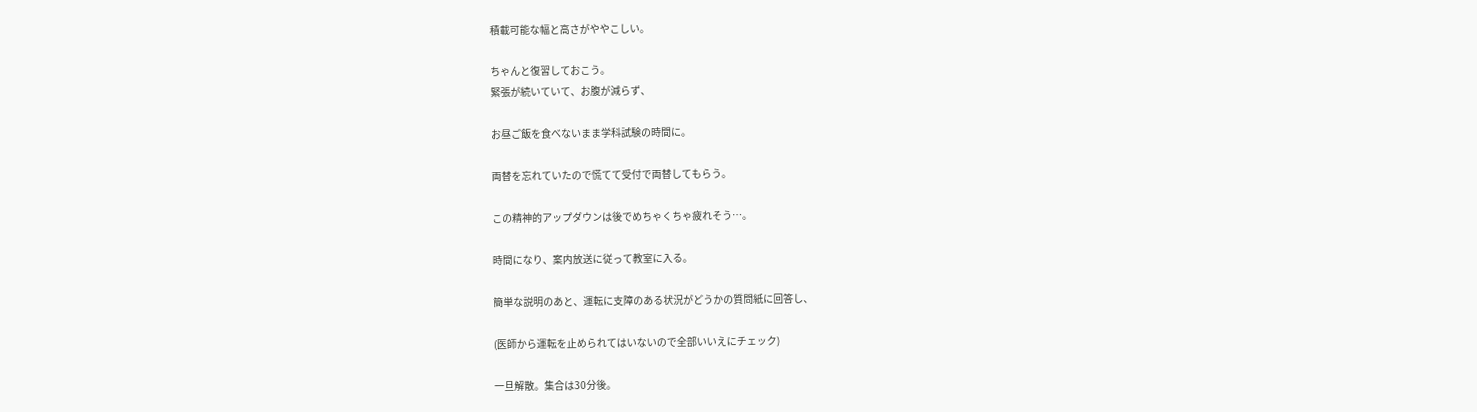積載可能な幅と高さがややこしい。

ちゃんと復習しておこう。
緊張が続いていて、お腹が減らず、

お昼ご飯を食べないまま学科試験の時間に。

両替を忘れていたので慌てて受付で両替してもらう。

この精神的アップダウンは後でめちゃくちゃ疲れそう…。

時間になり、案内放送に従って教室に入る。

簡単な説明のあと、運転に支障のある状況がどうかの質問紙に回答し、

(医師から運転を止められてはいないので全部いいえにチェック)

一旦解散。集合は30分後。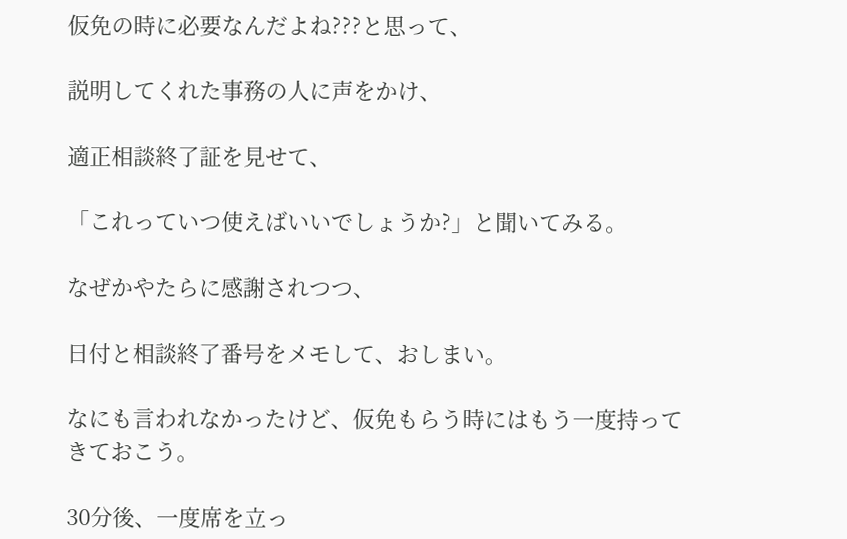仮免の時に必要なんだよね???と思って、

説明してくれた事務の人に声をかけ、

適正相談終了証を見せて、

「これっていつ使えばいいでしょうか?」と聞いてみる。

なぜかやたらに感謝されつつ、

日付と相談終了番号をメモして、おしまい。

なにも言われなかったけど、仮免もらう時にはもう一度持ってきておこう。

30分後、一度席を立っ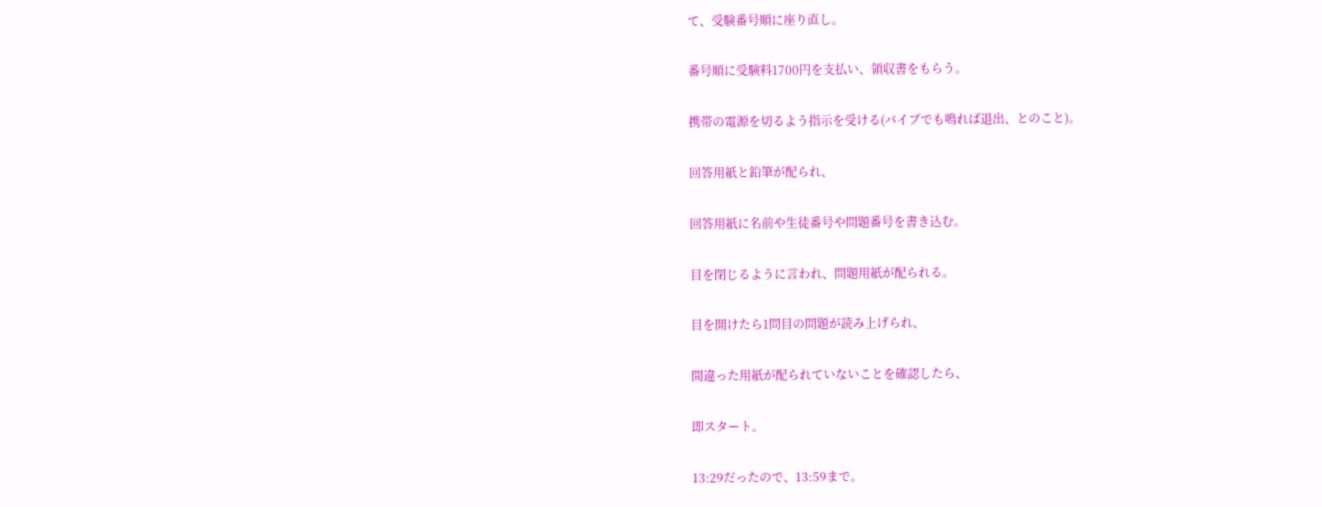て、受験番号順に座り直し。

番号順に受験料1700円を支払い、領収書をもらう。

携帯の電源を切るよう指示を受ける(バイブでも鳴れば退出、とのこと)。

回答用紙と鉛筆が配られ、

回答用紙に名前や生徒番号や問題番号を書き込む。

目を閉じるように言われ、問題用紙が配られる。

目を開けたら1問目の問題が読み上げられ、

間違った用紙が配られていないことを確認したら、

即スタート。

13:29だったので、13:59まで。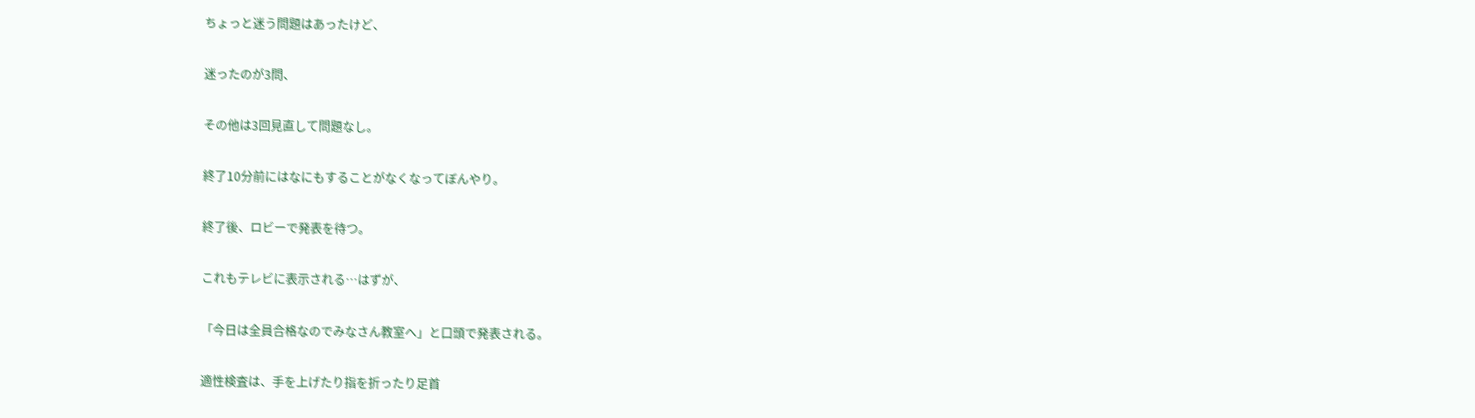ちょっと迷う問題はあったけど、

迷ったのが3問、

その他は3回見直して問題なし。

終了10分前にはなにもすることがなくなってぼんやり。

終了後、ロビーで発表を待つ。

これもテレビに表示される…はずが、

「今日は全員合格なのでみなさん教室へ」と口頭で発表される。

適性検査は、手を上げたり指を折ったり足首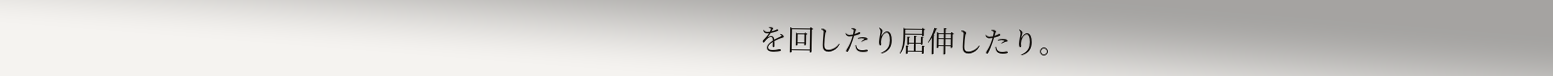を回したり屈伸したり。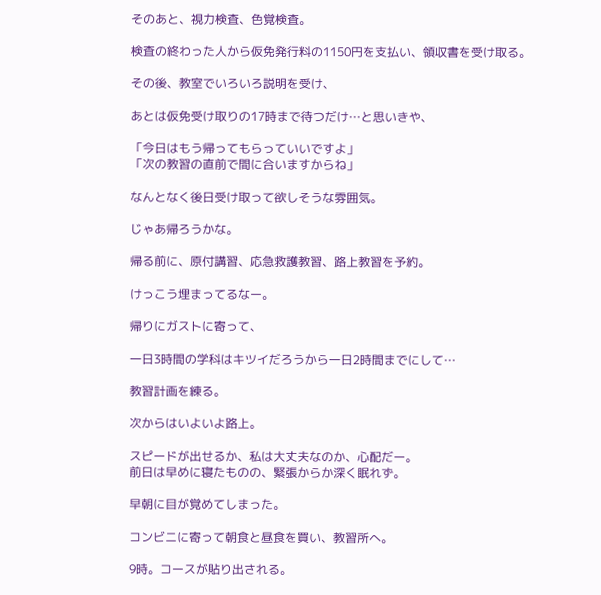そのあと、視力検査、色覚検査。

検査の終わった人から仮免発行料の1150円を支払い、領収書を受け取る。

その後、教室でいろいろ説明を受け、

あとは仮免受け取りの17時まで待つだけ…と思いきや、

「今日はもう帰ってもらっていいですよ」
「次の教習の直前で間に合いますからね」

なんとなく後日受け取って欲しそうな雰囲気。

じゃあ帰ろうかな。

帰る前に、原付講習、応急救護教習、路上教習を予約。

けっこう埋まってるなー。

帰りにガストに寄って、

一日3時間の学科はキツイだろうから一日2時間までにして…

教習計画を練る。

次からはいよいよ路上。

スピードが出せるか、私は大丈夫なのか、心配だー。
前日は早めに寝たものの、緊張からか深く眠れず。

早朝に目が覚めてしまった。

コンビニに寄って朝食と昼食を買い、教習所へ。

9時。コースが貼り出される。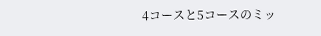4コースと5コースのミッ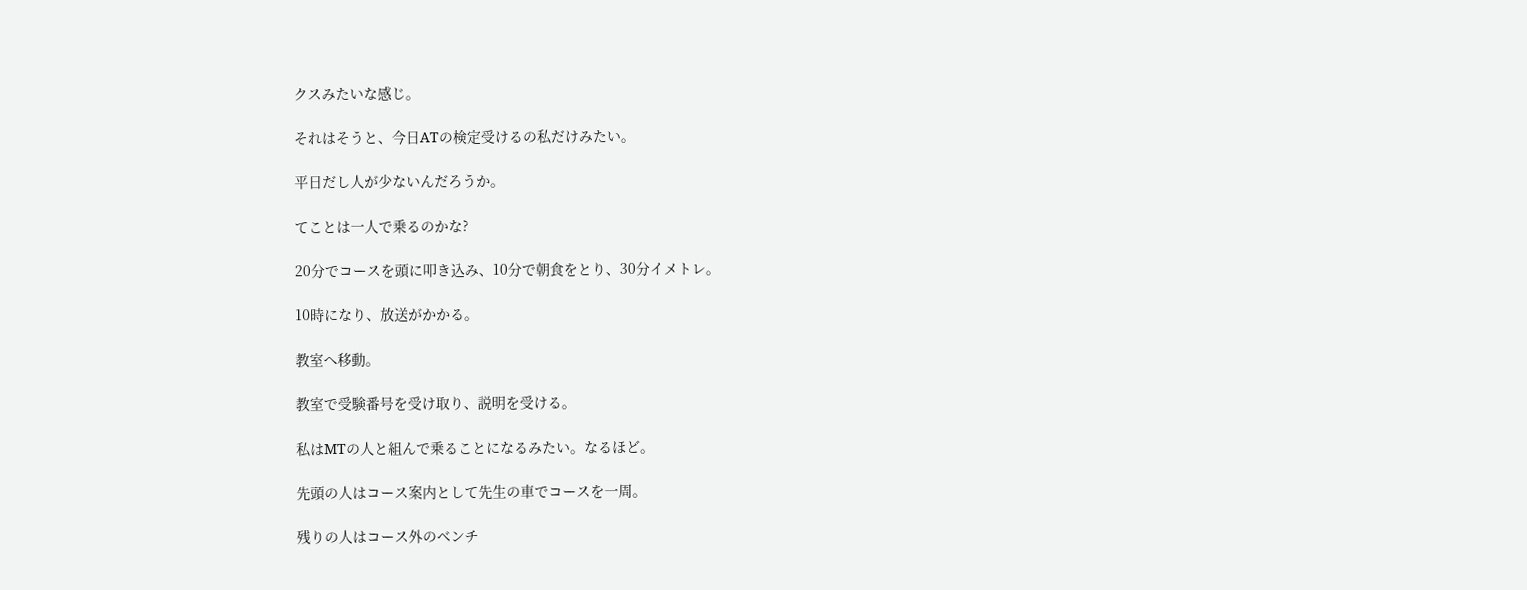クスみたいな感じ。

それはそうと、今日ATの検定受けるの私だけみたい。

平日だし人が少ないんだろうか。

てことは一人で乗るのかな?

20分でコースを頭に叩き込み、10分で朝食をとり、30分イメトレ。

10時になり、放送がかかる。

教室へ移動。

教室で受験番号を受け取り、説明を受ける。

私はMTの人と組んで乗ることになるみたい。なるほど。

先頭の人はコース案内として先生の車でコースを一周。

残りの人はコース外のベンチ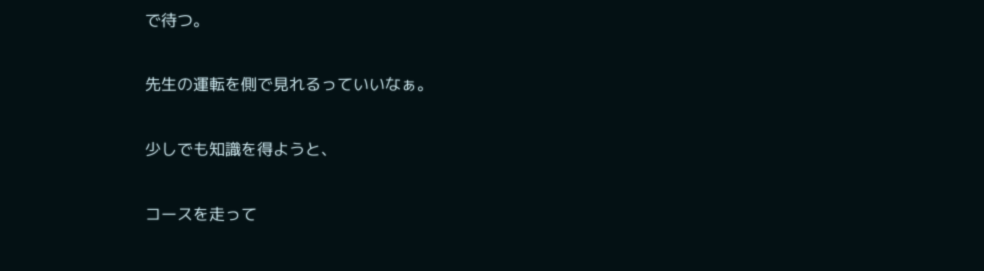で待つ。

先生の運転を側で見れるっていいなぁ。

少しでも知識を得ようと、

コースを走って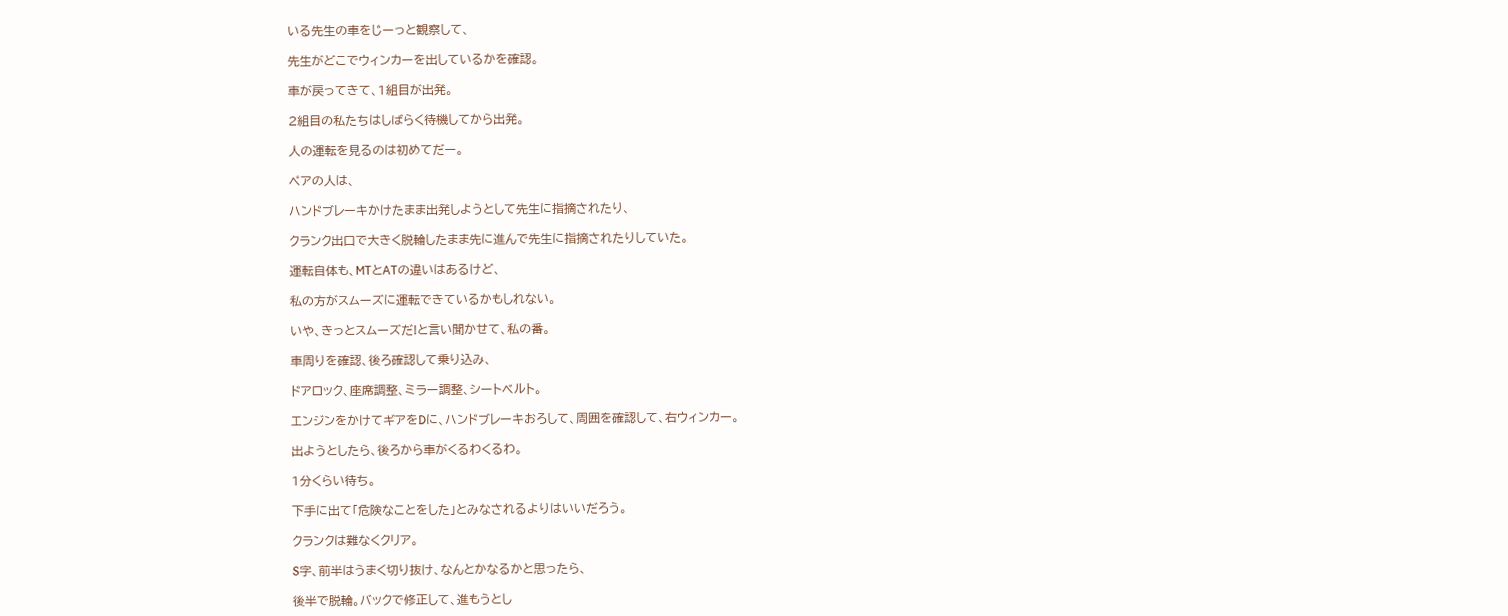いる先生の車をじーっと観察して、

先生がどこでウィンカーを出しているかを確認。

車が戻ってきて、1組目が出発。

2組目の私たちはしばらく待機してから出発。

人の運転を見るのは初めてだー。

ペアの人は、

ハンドブレーキかけたまま出発しようとして先生に指摘されたり、

クランク出口で大きく脱輪したまま先に進んで先生に指摘されたりしていた。

運転自体も、MTとATの違いはあるけど、

私の方がスムーズに運転できているかもしれない。

いや、きっとスムーズだ!と言い聞かせて、私の番。

車周りを確認、後ろ確認して乗り込み、

ドアロック、座席調整、ミラー調整、シートベルト。

エンジンをかけてギアをDに、ハンドブレーキおろして、周囲を確認して、右ウィンカー。

出ようとしたら、後ろから車がくるわくるわ。

1分くらい待ち。

下手に出て「危険なことをした」とみなされるよりはいいだろう。

クランクは難なくクリア。

S字、前半はうまく切り抜け、なんとかなるかと思ったら、

後半で脱輪。バックで修正して、進もうとし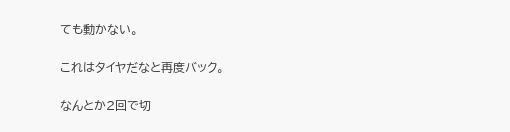ても動かない。

これはタイヤだなと再度バック。

なんとか2回で切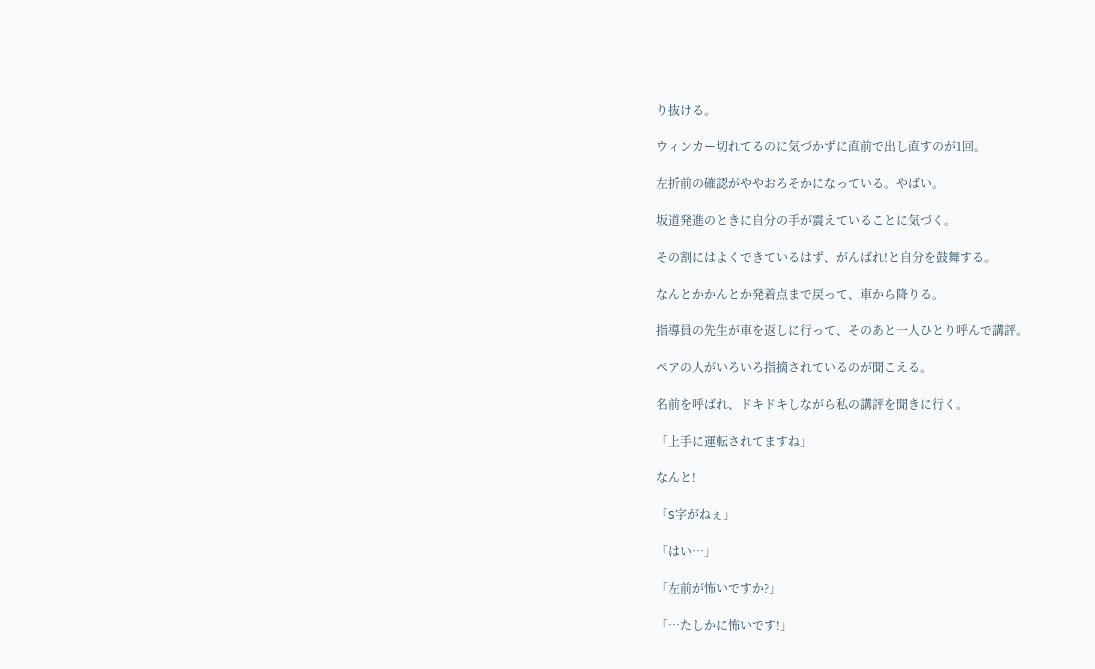り抜ける。

ウィンカー切れてるのに気づかずに直前で出し直すのが1回。

左折前の確認がややおろそかになっている。やばい。

坂道発進のときに自分の手が震えていることに気づく。

その割にはよくできているはず、がんばれ!と自分を鼓舞する。

なんとかかんとか発着点まで戻って、車から降りる。

指導員の先生が車を返しに行って、そのあと一人ひとり呼んで講評。

ペアの人がいろいろ指摘されているのが聞こえる。

名前を呼ばれ、ドキドキしながら私の講評を聞きに行く。

「上手に運転されてますね」

なんと!

「S字がねぇ」

「はい…」

「左前が怖いですか?」

「…たしかに怖いです!」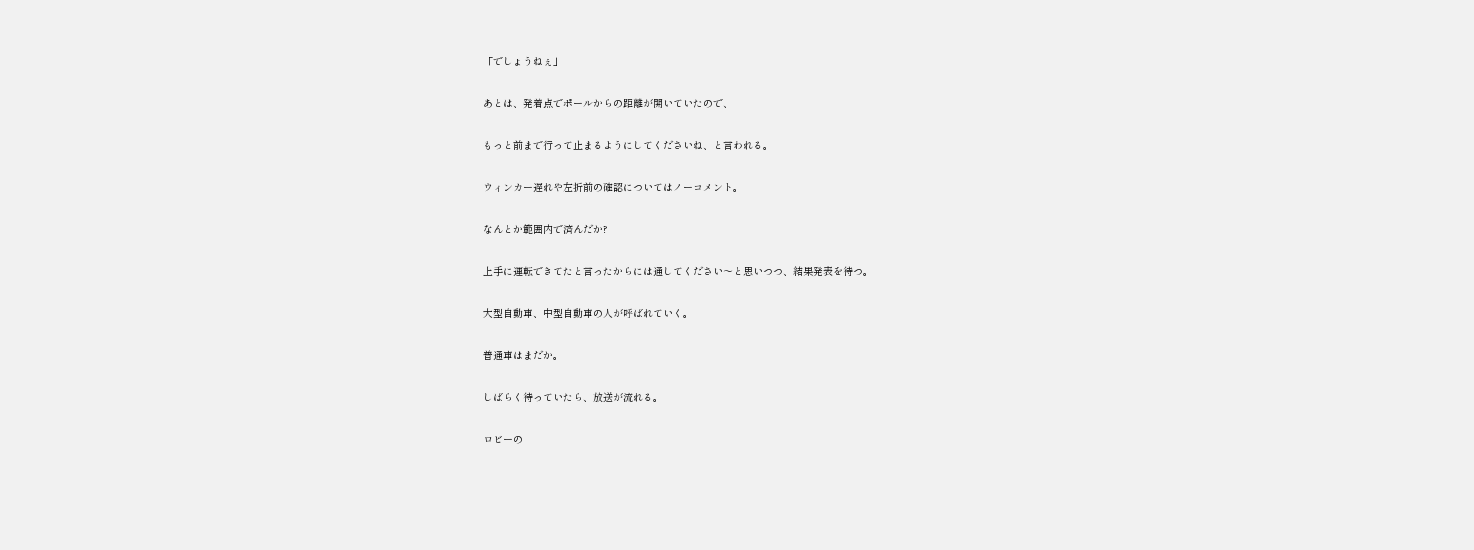「でしょうねぇ」

あとは、発着点でポールからの距離が開いていたので、

もっと前まで行って止まるようにしてくださいね、と言われる。

ウィンカー遅れや左折前の確認についてはノーコメント。

なんとか範囲内で済んだか?

上手に運転できてたと言ったからには通してください〜と思いつつ、結果発表を待つ。

大型自動車、中型自動車の人が呼ばれていく。

普通車はまだか。

しばらく待っていたら、放送が流れる。

ロビーの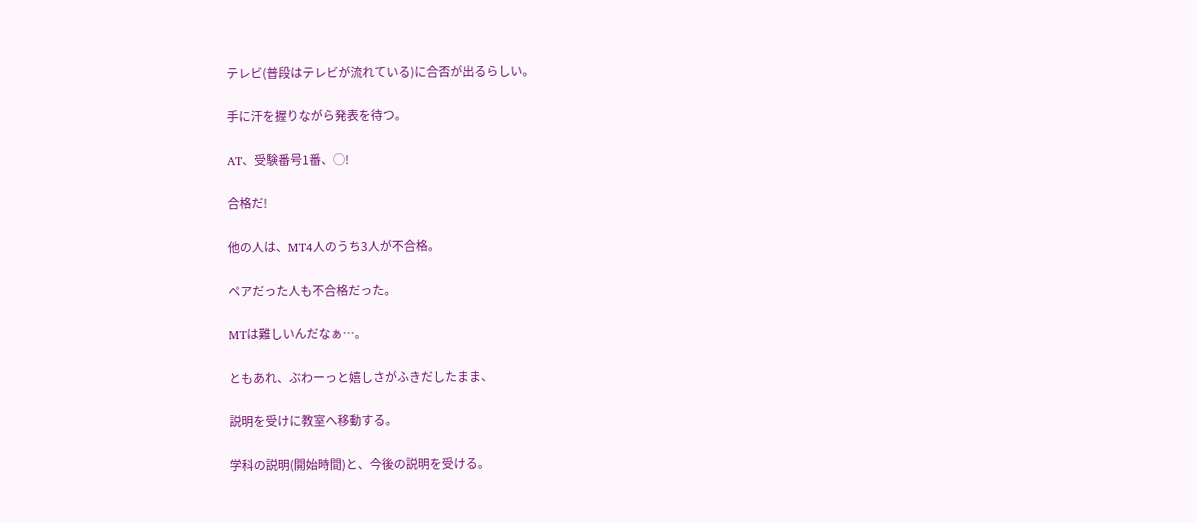テレビ(普段はテレビが流れている)に合否が出るらしい。

手に汗を握りながら発表を待つ。

AT、受験番号1番、◯!

合格だ!

他の人は、MT4人のうち3人が不合格。

ペアだった人も不合格だった。

MTは難しいんだなぁ…。

ともあれ、ぶわーっと嬉しさがふきだしたまま、

説明を受けに教室へ移動する。

学科の説明(開始時間)と、今後の説明を受ける。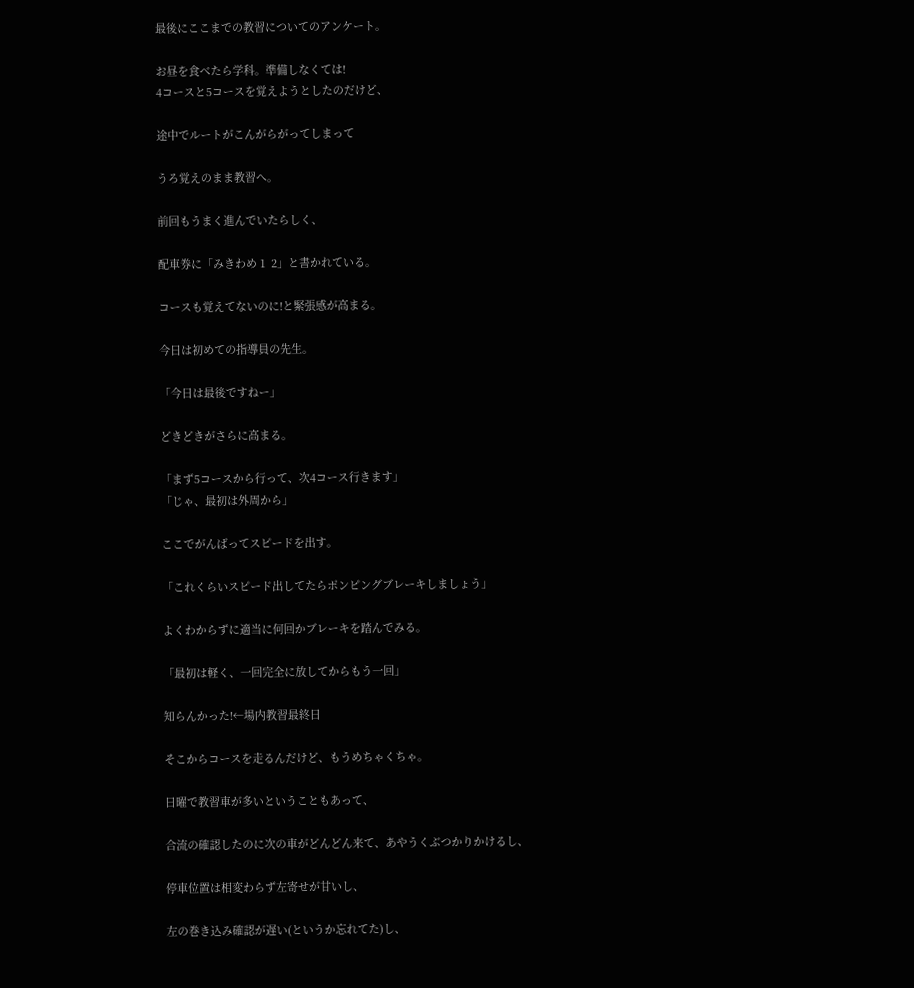最後にここまでの教習についてのアンケート。

お昼を食べたら学科。準備しなくては!
4コースと5コースを覚えようとしたのだけど、

途中でルートがこんがらがってしまって

うろ覚えのまま教習へ。

前回もうまく進んでいたらしく、

配車券に「みきわめ 1  2」と書かれている。

コースも覚えてないのに!と緊張感が高まる。

今日は初めての指導員の先生。

「今日は最後ですねー」

どきどきがさらに高まる。

「まず5コースから行って、次4コース行きます」
「じゃ、最初は外周から」

ここでがんばってスピードを出す。

「これくらいスピード出してたらポンピングブレーキしましょう」

よくわからずに適当に何回かブレーキを踏んでみる。

「最初は軽く、一回完全に放してからもう一回」

知らんかった!←場内教習最終日

そこからコースを走るんだけど、もうめちゃくちゃ。

日曜で教習車が多いということもあって、

合流の確認したのに次の車がどんどん来て、あやうくぶつかりかけるし、

停車位置は相変わらず左寄せが甘いし、

左の巻き込み確認が遅い(というか忘れてた)し、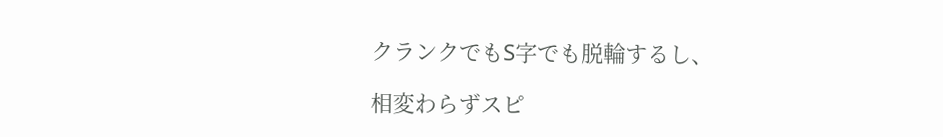クランクでもS字でも脱輪するし、

相変わらずスピ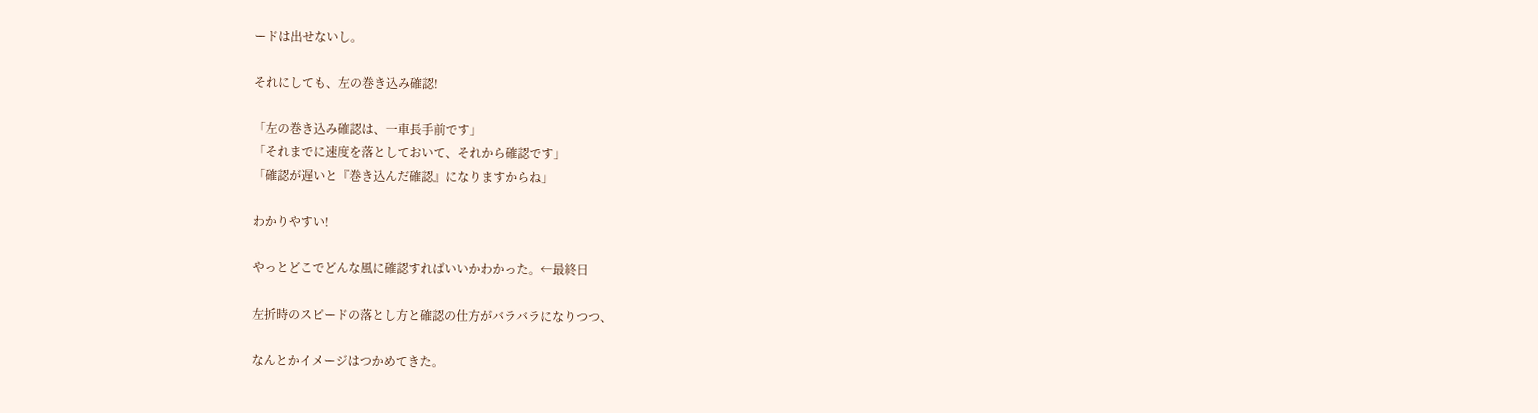ードは出せないし。

それにしても、左の巻き込み確認!

「左の巻き込み確認は、一車長手前です」
「それまでに速度を落としておいて、それから確認です」
「確認が遅いと『巻き込んだ確認』になりますからね」

わかりやすい!

やっとどこでどんな風に確認すればいいかわかった。←最終日

左折時のスピードの落とし方と確認の仕方がバラバラになりつつ、

なんとかイメージはつかめてきた。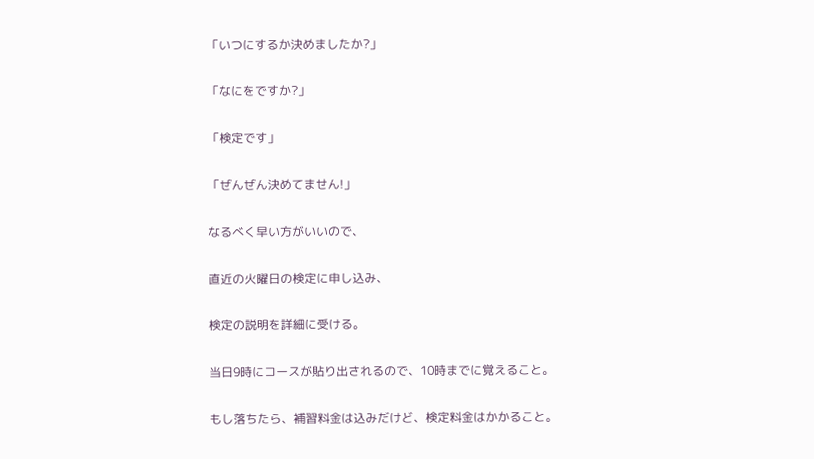「いつにするか決めましたか?」

「なにをですか?」

「検定です」

「ぜんぜん決めてません!」

なるべく早い方がいいので、

直近の火曜日の検定に申し込み、

検定の説明を詳細に受ける。

当日9時にコースが貼り出されるので、10時までに覚えること。

もし落ちたら、補習料金は込みだけど、検定料金はかかること。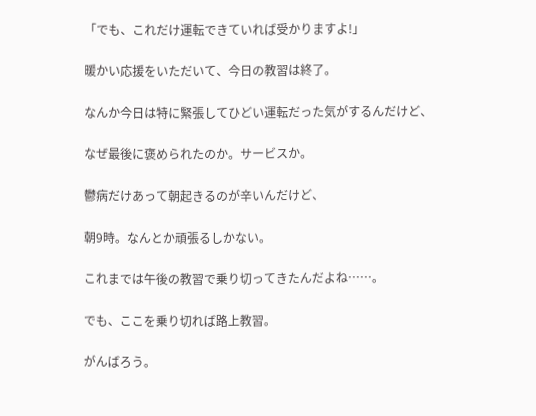「でも、これだけ運転できていれば受かりますよ!」

暖かい応援をいただいて、今日の教習は終了。

なんか今日は特に緊張してひどい運転だった気がするんだけど、

なぜ最後に褒められたのか。サービスか。

鬱病だけあって朝起きるのが辛いんだけど、

朝9時。なんとか頑張るしかない。

これまでは午後の教習で乗り切ってきたんだよね……。

でも、ここを乗り切れば路上教習。

がんばろう。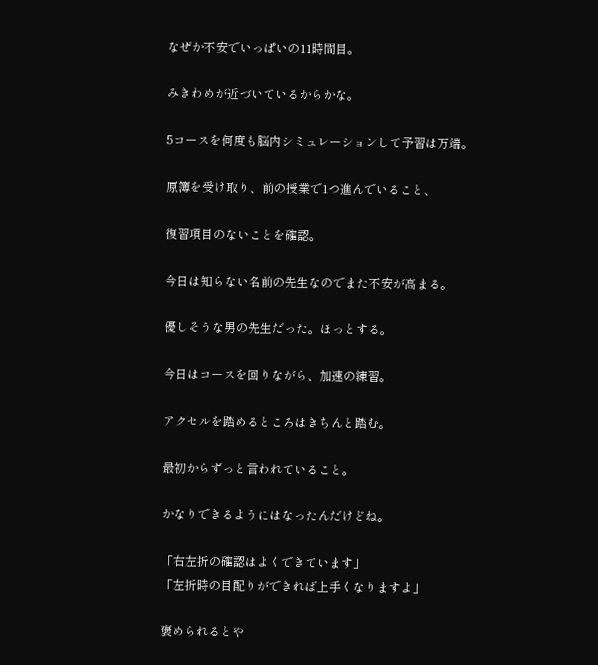なぜか不安でいっぱいの11時間目。

みきわめが近づいているからかな。

5コースを何度も脳内シミュレーションして予習は万端。

原簿を受け取り、前の授業で1つ進んでいること、

復習項目のないことを確認。

今日は知らない名前の先生なのでまた不安が高まる。

優しそうな男の先生だった。ほっとする。

今日はコースを回りながら、加速の練習。

アクセルを踏めるところはきちんと踏む。

最初からずっと言われていること。

かなりできるようにはなったんだけどね。

「右左折の確認はよくできています」
「左折時の目配りができれば上手くなりますよ」

褒められるとや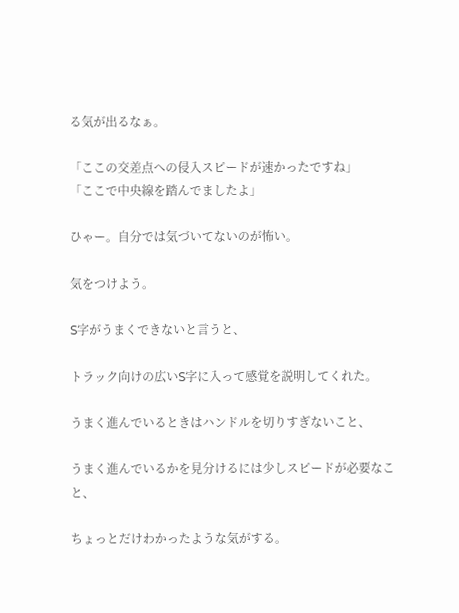る気が出るなぁ。

「ここの交差点への侵入スピードが速かったですね」
「ここで中央線を踏んでましたよ」

ひゃー。自分では気づいてないのが怖い。

気をつけよう。

S字がうまくできないと言うと、

トラック向けの広いS字に入って感覚を説明してくれた。

うまく進んでいるときはハンドルを切りすぎないこと、

うまく進んでいるかを見分けるには少しスピードが必要なこと、

ちょっとだけわかったような気がする。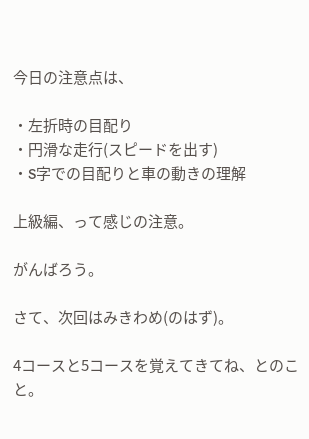今日の注意点は、

・左折時の目配り
・円滑な走行(スピードを出す)
・S字での目配りと車の動きの理解

上級編、って感じの注意。

がんばろう。

さて、次回はみきわめ(のはず)。

4コースと5コースを覚えてきてね、とのこと。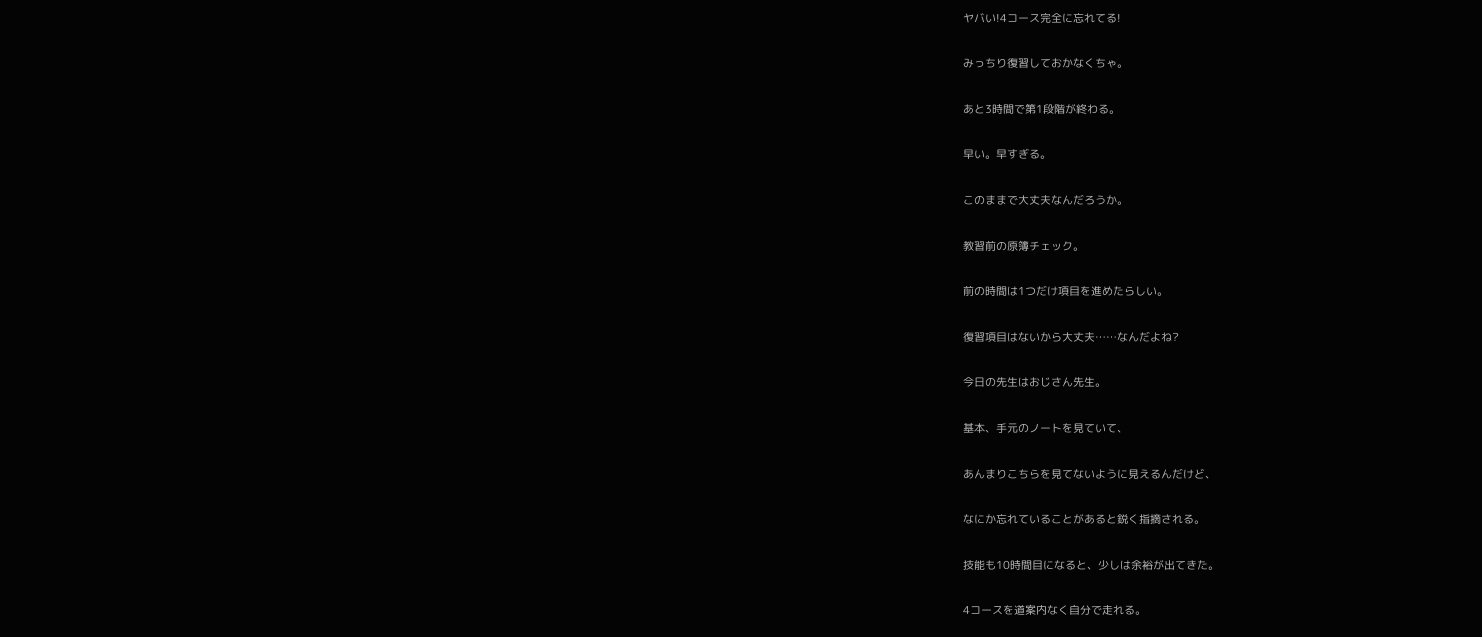ヤバい!4コース完全に忘れてる!

みっちり復習しておかなくちゃ。

あと3時間で第1段階が終わる。

早い。早すぎる。

このままで大丈夫なんだろうか。

教習前の原簿チェック。

前の時間は1つだけ項目を進めたらしい。

復習項目はないから大丈夫……なんだよね?

今日の先生はおじさん先生。

基本、手元のノートを見ていて、

あんまりこちらを見てないように見えるんだけど、

なにか忘れていることがあると鋭く指摘される。

技能も10時間目になると、少しは余裕が出てきた。

4コースを道案内なく自分で走れる。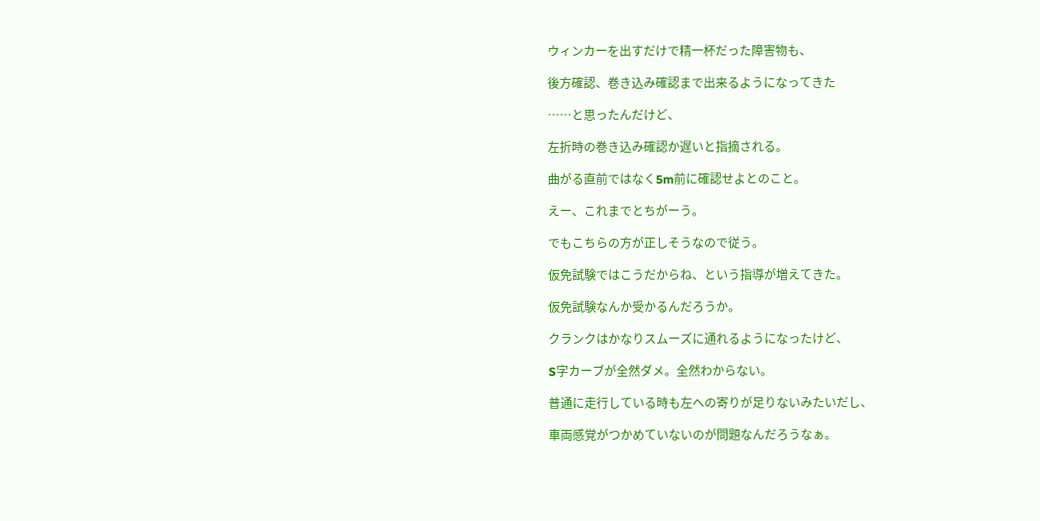ウィンカーを出すだけで精一杯だった障害物も、

後方確認、巻き込み確認まで出来るようになってきた

……と思ったんだけど、

左折時の巻き込み確認か遅いと指摘される。

曲がる直前ではなく5m前に確認せよとのこと。

えー、これまでとちがーう。

でもこちらの方が正しそうなので従う。

仮免試験ではこうだからね、という指導が増えてきた。

仮免試験なんか受かるんだろうか。

クランクはかなりスムーズに通れるようになったけど、

S字カーブが全然ダメ。全然わからない。

普通に走行している時も左への寄りが足りないみたいだし、

車両感覚がつかめていないのが問題なんだろうなぁ。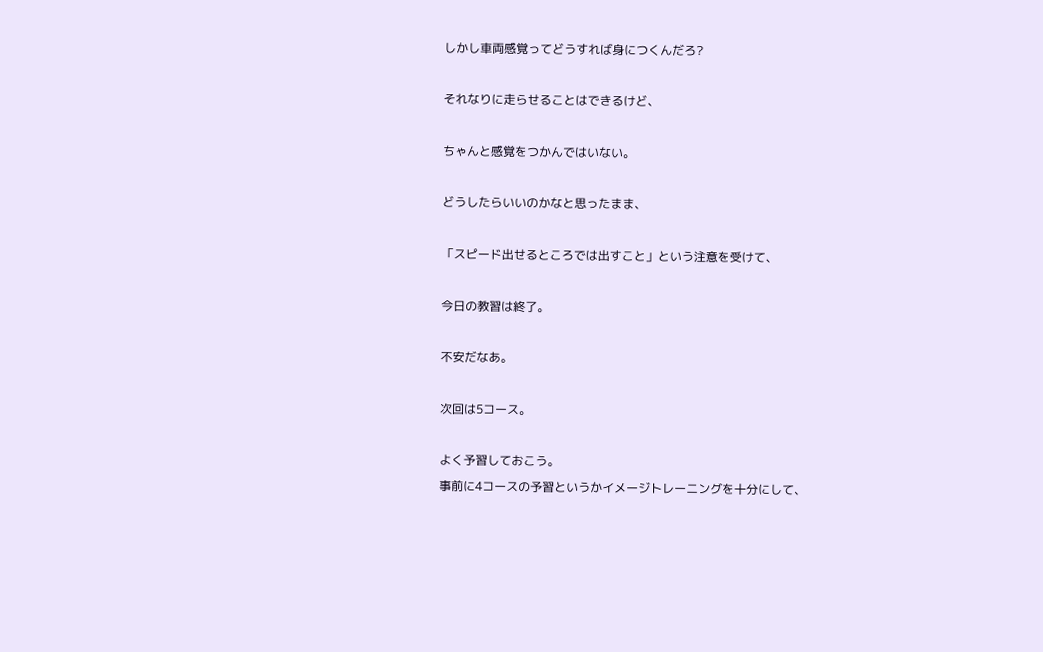しかし車両感覚ってどうすれば身につくんだろ?

それなりに走らせることはできるけど、

ちゃんと感覚をつかんではいない。

どうしたらいいのかなと思ったまま、

「スピード出せるところでは出すこと」という注意を受けて、

今日の教習は終了。

不安だなあ。

次回は5コース。

よく予習しておこう。
事前に4コースの予習というかイメージトレーニングを十分にして、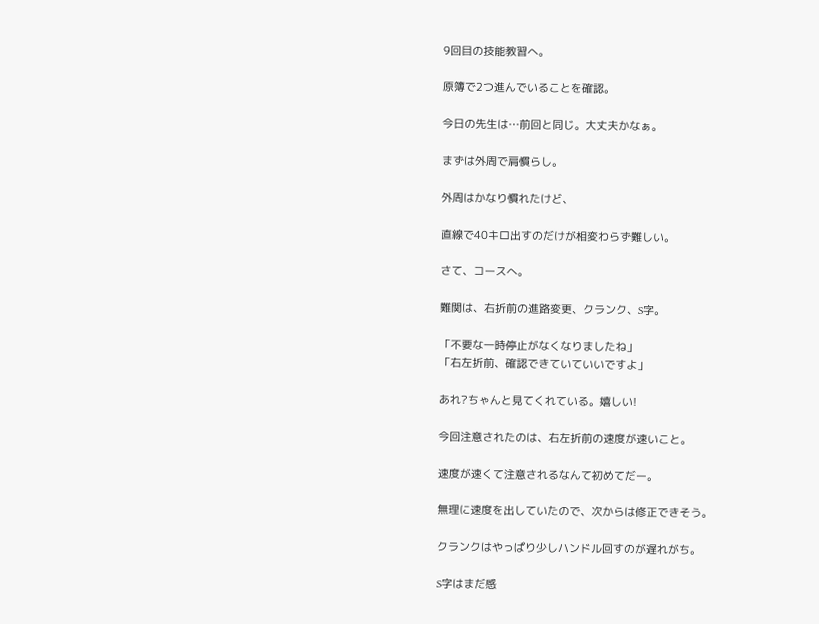9回目の技能教習へ。

原簿で2つ進んでいることを確認。

今日の先生は…前回と同じ。大丈夫かなぁ。

まずは外周で肩慣らし。

外周はかなり慣れたけど、

直線で40キロ出すのだけが相変わらず難しい。

さて、コースへ。

難関は、右折前の進路変更、クランク、S字。

「不要な一時停止がなくなりましたね」
「右左折前、確認できていていいですよ」

あれ?ちゃんと見てくれている。嬉しい!

今回注意されたのは、右左折前の速度が速いこと。

速度が速くて注意されるなんて初めてだー。

無理に速度を出していたので、次からは修正できそう。

クランクはやっぱり少しハンドル回すのが遅れがち。

S字はまだ感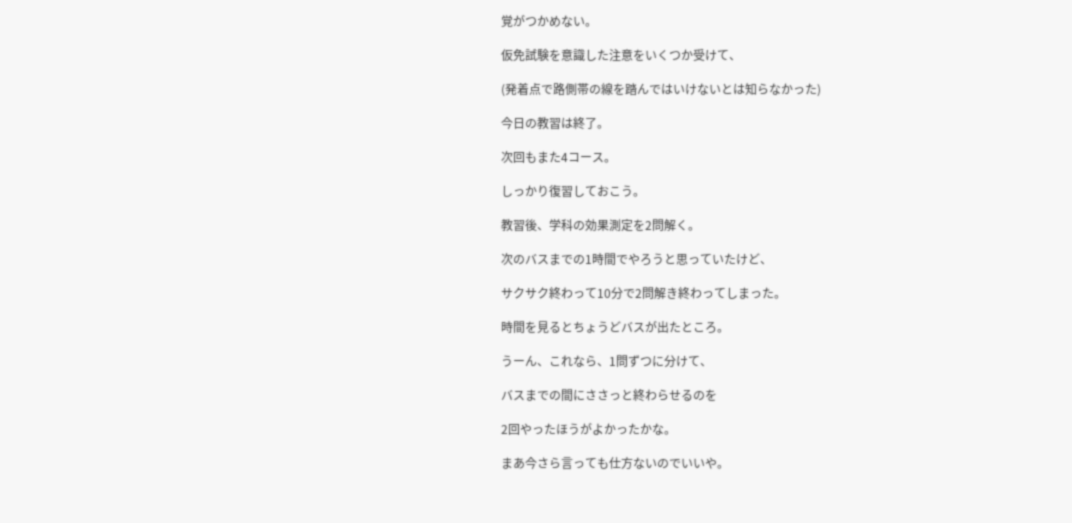覚がつかめない。

仮免試験を意識した注意をいくつか受けて、

(発着点で路側帯の線を踏んではいけないとは知らなかった)

今日の教習は終了。

次回もまた4コース。

しっかり復習しておこう。

教習後、学科の効果測定を2問解く。

次のバスまでの1時間でやろうと思っていたけど、

サクサク終わって10分で2問解き終わってしまった。

時間を見るとちょうどバスが出たところ。

うーん、これなら、1問ずつに分けて、

バスまでの間にささっと終わらせるのを

2回やったほうがよかったかな。

まあ今さら言っても仕方ないのでいいや。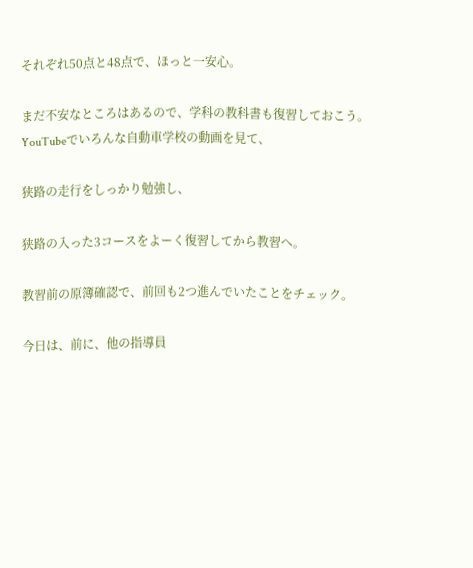それぞれ50点と48点で、ほっと一安心。

まだ不安なところはあるので、学科の教科書も復習しておこう。
YouTubeでいろんな自動車学校の動画を見て、

狭路の走行をしっかり勉強し、

狭路の入った3コースをよーく復習してから教習へ。

教習前の原簿確認で、前回も2つ進んでいたことをチェック。

今日は、前に、他の指導員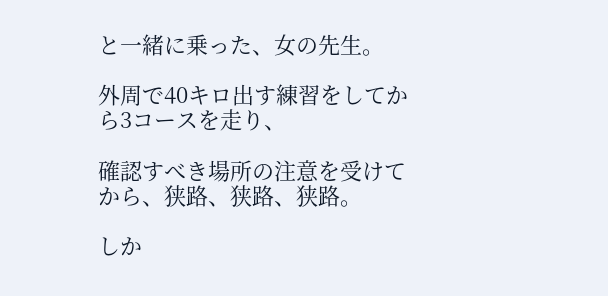と一緒に乗った、女の先生。

外周で40キロ出す練習をしてから3コースを走り、

確認すべき場所の注意を受けてから、狭路、狭路、狭路。

しか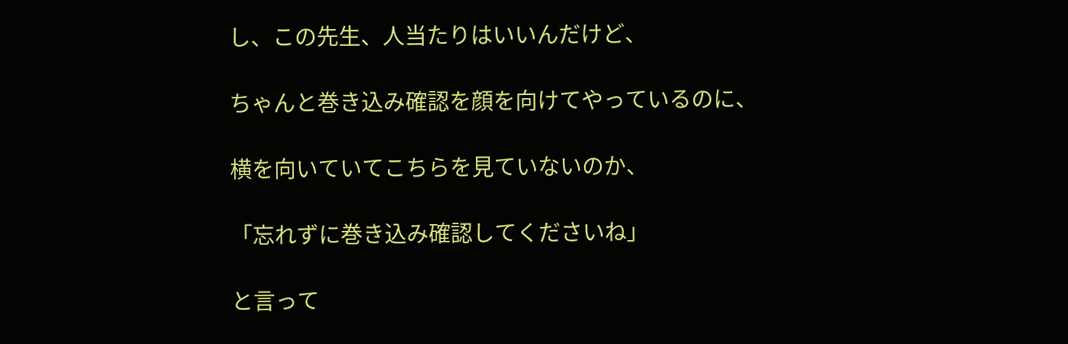し、この先生、人当たりはいいんだけど、

ちゃんと巻き込み確認を顔を向けてやっているのに、

横を向いていてこちらを見ていないのか、

「忘れずに巻き込み確認してくださいね」

と言って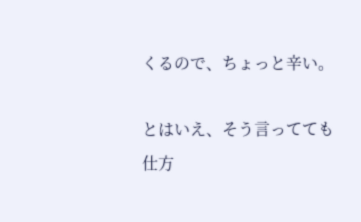くるので、ちょっと辛い。

とはいえ、そう言ってても仕方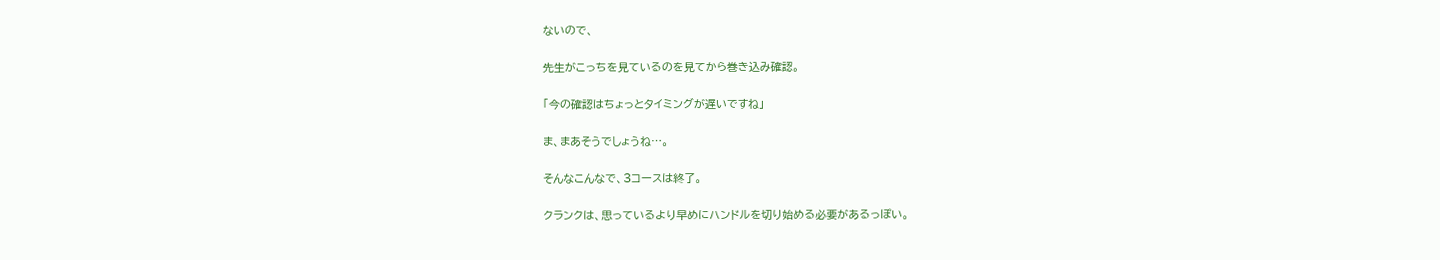ないので、

先生がこっちを見ているのを見てから巻き込み確認。

「今の確認はちょっとタイミングが遅いですね」

ま、まあそうでしょうね…。

そんなこんなで、3コースは終了。

クランクは、思っているより早めにハンドルを切り始める必要があるっぽい。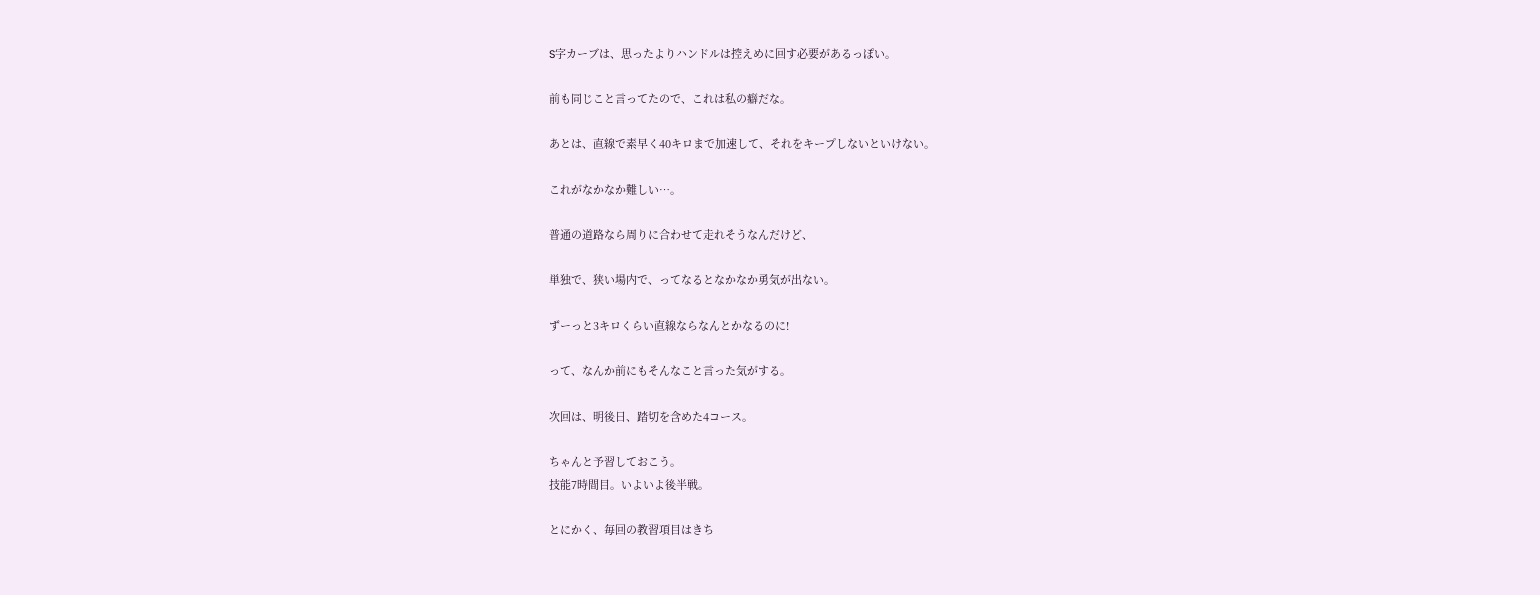S字カーブは、思ったよりハンドルは控えめに回す必要があるっぽい。

前も同じこと言ってたので、これは私の癖だな。

あとは、直線で素早く40キロまで加速して、それをキープしないといけない。

これがなかなか難しい…。

普通の道路なら周りに合わせて走れそうなんだけど、

単独で、狭い場内で、ってなるとなかなか勇気が出ない。

ずーっと3キロくらい直線ならなんとかなるのに!

って、なんか前にもそんなこと言った気がする。

次回は、明後日、踏切を含めた4コース。

ちゃんと予習しておこう。
技能7時間目。いよいよ後半戦。

とにかく、毎回の教習項目はきち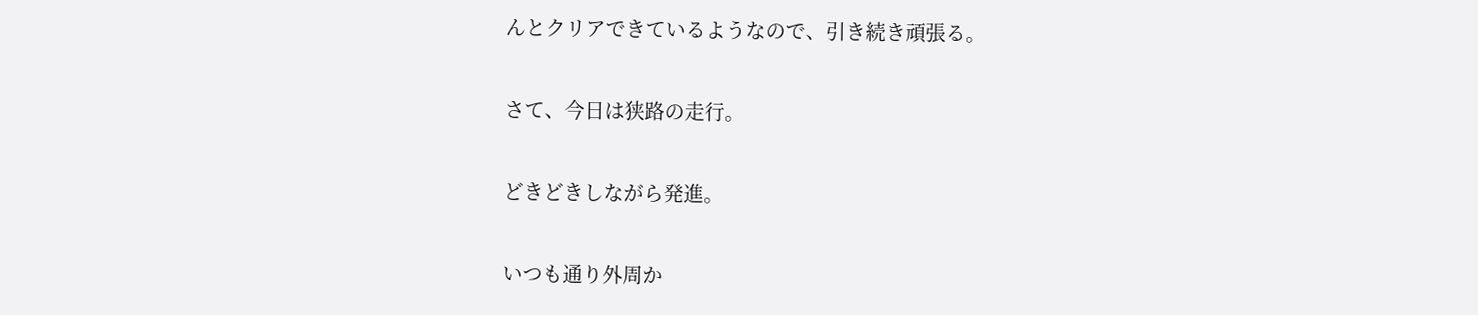んとクリアできているようなので、引き続き頑張る。

さて、今日は狭路の走行。

どきどきしながら発進。

いつも通り外周か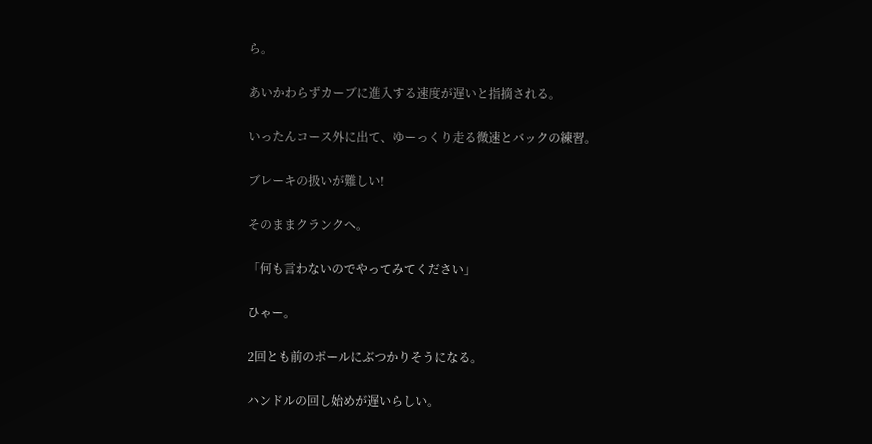ら。

あいかわらずカーブに進入する速度が遅いと指摘される。

いったんコース外に出て、ゆーっくり走る微速とバックの練習。

ブレーキの扱いが難しい!

そのままクランクへ。

「何も言わないのでやってみてください」

ひゃー。

2回とも前のポールにぶつかりそうになる。

ハンドルの回し始めが遅いらしい。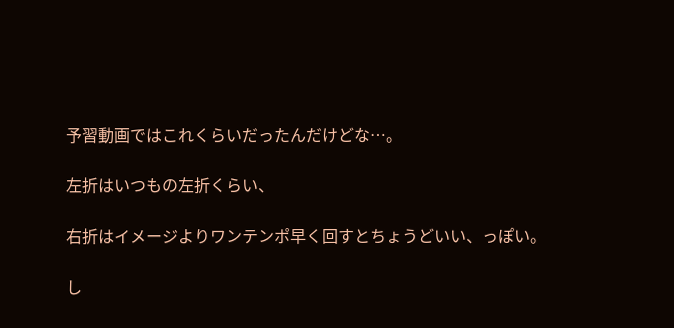予習動画ではこれくらいだったんだけどな…。

左折はいつもの左折くらい、

右折はイメージよりワンテンポ早く回すとちょうどいい、っぽい。

し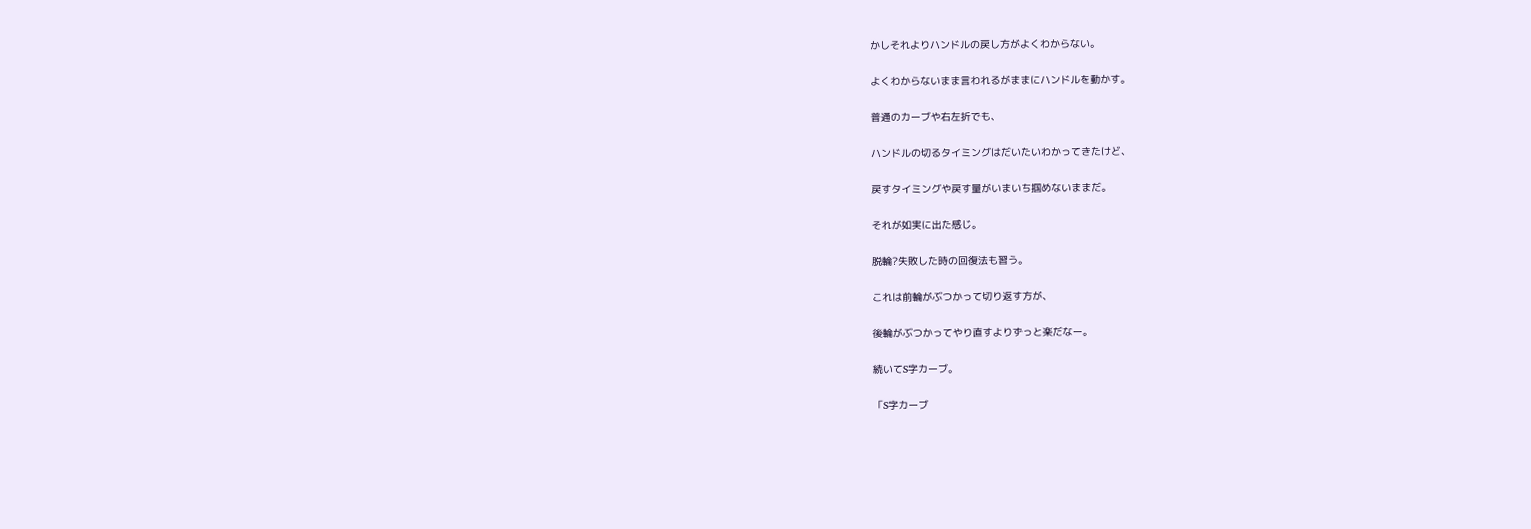かしそれよりハンドルの戻し方がよくわからない。

よくわからないまま言われるがままにハンドルを動かす。

普通のカーブや右左折でも、

ハンドルの切るタイミングはだいたいわかってきたけど、

戻すタイミングや戻す量がいまいち掴めないままだ。

それが如実に出た感じ。

脱輪?失敗した時の回復法も習う。

これは前輪がぶつかって切り返す方が、

後輪がぶつかってやり直すよりずっと楽だなー。

続いてS字カーブ。

「S字カーブ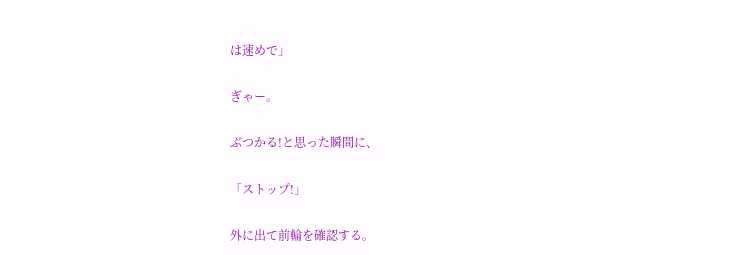は速めで」

ぎゃー。

ぶつかる!と思った瞬間に、

「ストップ!」

外に出て前輪を確認する。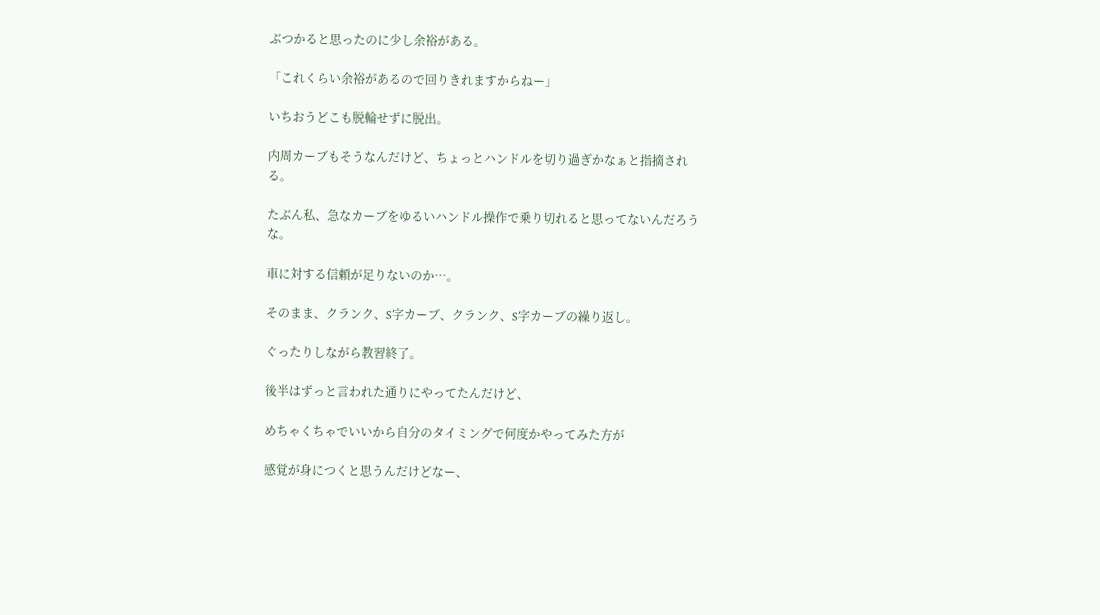ぶつかると思ったのに少し余裕がある。

「これくらい余裕があるので回りきれますからねー」

いちおうどこも脱輪せずに脱出。

内周カーブもそうなんだけど、ちょっとハンドルを切り過ぎかなぁと指摘される。

たぶん私、急なカーブをゆるいハンドル操作で乗り切れると思ってないんだろうな。

車に対する信頼が足りないのか…。

そのまま、クランク、S字カーブ、クランク、S字カーブの繰り返し。

ぐったりしながら教習終了。

後半はずっと言われた通りにやってたんだけど、

めちゃくちゃでいいから自分のタイミングで何度かやってみた方が

感覚が身につくと思うんだけどなー、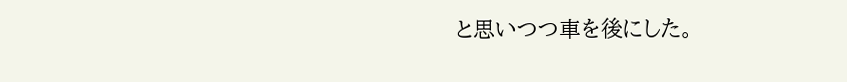と思いつつ車を後にした。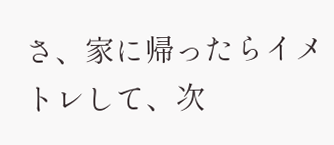さ、家に帰ったらイメトレして、次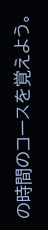の時間のコースを覚えよう。